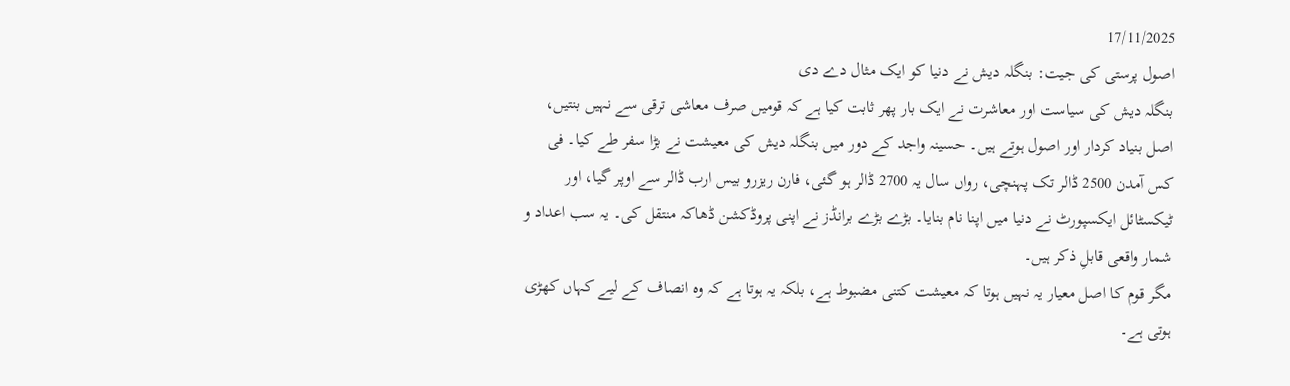17/11/2025
اصول پرستی کی جیت: بنگلہ دیش نے دنیا کو ایک مثال دے دی
بنگلہ دیش کی سیاست اور معاشرت نے ایک بار پھر ثابت کیا ہے کہ قومیں صرف معاشی ترقی سے نہیں بنتیں، اصل بنیاد کردار اور اصول ہوتے ہیں۔ حسینہ واجد کے دور میں بنگلہ دیش کی معیشت نے بڑا سفر طے کیا۔ فی کس آمدن 2500 ڈالر تک پہنچی، رواں سال یہ 2700 ڈالر ہو گئی، فارن ریزرو بیس ارب ڈالر سے اوپر گیا، اور ٹیکسٹائل ایکسپورٹ نے دنیا میں اپنا نام بنایا۔ بڑے بڑے برانڈز نے اپنی پروڈکشن ڈھاکہ منتقل کی۔ یہ سب اعداد و شمار واقعی قابلِ ذکر ہیں۔
مگر قوم کا اصل معیار یہ نہیں ہوتا کہ معیشت کتنی مضبوط ہے، بلکہ یہ ہوتا ہے کہ وہ انصاف کے لیے کہاں کھڑی ہوتی ہے۔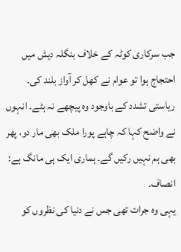جب سرکاری کوٹہ کے خلاف بنگلہ دیش میں احتجاج ہوا تو عوام نے کھل کر آواز بلند کی۔ ریاستی تشدد کے باوجود وہ پیچھے نہ ہٹے۔ انہوں نے واضح کہا کہ چاہے پورا ملک بھی مار دو، پھر بھی ہم نہیں رکیں گے۔ ہماری ایک ہی مانگ ہے: انصاف۔
یہی وہ جرات تھی جس نے دنیا کی نظروں کو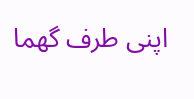اپنی طرف گھما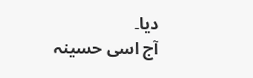دیا۔
آج اسی حسینہ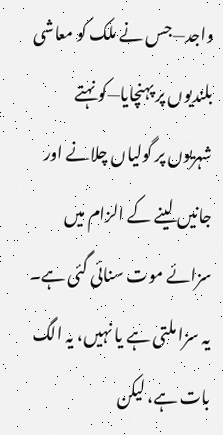واجد—جس نے ملک کو معاشی بلندیوں پر پہنچایا—کو نہتے شہریوں پر گولیاں چلانے اور جانیں لینے کے الزام میں سزائے موت سنائی گئی ہے۔ یہ سزا ملتی ہے یا نہیں، یہ الگ بات ہے، لیکن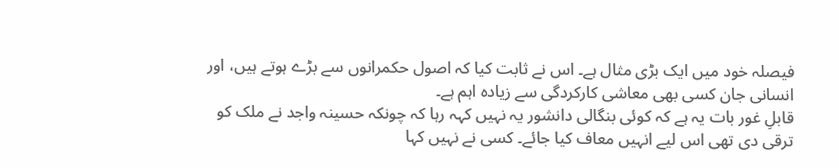فیصلہ خود میں ایک بڑی مثال ہے۔ اس نے ثابت کیا کہ اصول حکمرانوں سے بڑے ہوتے ہیں، اور انسانی جان کسی بھی معاشی کارکردگی سے زیادہ اہم ہے۔
قابلِ غور بات یہ ہے کہ کوئی بنگالی دانشور یہ نہیں کہہ رہا کہ چونکہ حسینہ واجد نے ملک کو ترقی دی تھی اس لیے انہیں معاف کیا جائے۔ کسی نے نہیں کہا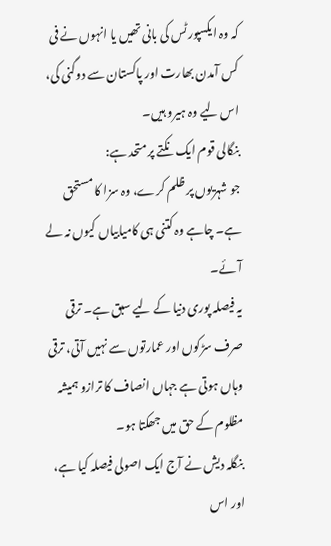کہ وہ ایکسپورٹس کی بانی تھیں یا انہوں نے فی کس آمدن بھارت اور پاکستان سے دوگنی کی، اس لیے وہ ہیرو ہیں۔
بنگالی قوم ایک نکتے پر متحد ہے:
جو شہریوں پر ظلم کرے، وہ سزا کا مستحق ہے۔ چاہے وہ کتنی ہی کامیابیاں کیوں نہ لے آئے۔
یہ فیصلہ پوری دنیا کے لیے سبق ہے۔ ترقی صرف سڑکوں اور عمارتوں سے نہیں آتی، ترقی وہاں ہوتی ہے جہاں انصاف کا ترازو ہمیشہ مظلوم کے حق میں جھکتا ہو۔
بنگلہ دیش نے آج ایک اصولی فیصلہ کیا ہے، اور اس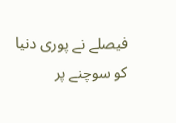فیصلے نے پوری دنیا کو سوچنے پر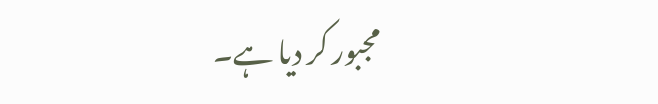مجبور کر دیا ہے۔